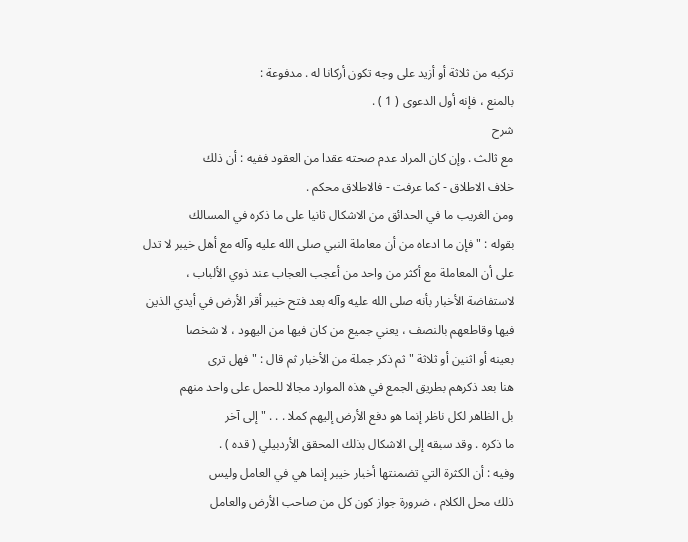تركبه من ثلاثة أو أزيد على وجه تكون أركانا له . مدفوعة :
بالمنع ، فإنه أول الدعوى ( 1 ) .
شرح
مع ثالث . وإن كان المراد عدم صحته عقدا من العقود ففيه : أن ذلك
خلاف الاطلاق - كما عرفت - فالاطلاق محكم .
ومن الغريب ما في الحدائق من الاشكال ثانيا على ما ذكره في المسالك
بقوله : " فإن ما ادعاه من أن معاملة النبي صلى الله عليه وآله مع أهل خيبر لا تدل
على أن المعاملة مع أكثر من واحد من أعجب العجاب عند ذوي الألباب ،
لاستفاضة الأخبار بأنه صلى الله عليه وآله بعد فتح خيبر أقر الأرض في أيدي الذين
فيها وقاطعهم بالنصف ، يعني جميع من كان فيها من اليهود ، لا شخصا
بعينه أو اثنين أو ثلاثة " ثم ذكر جملة من الأخبار ثم قال : " فهل ترى
هنا بعد ذكرهم بطريق الجمع في هذه الموارد مجالا للحمل على واحد منهم
بل الظاهر لكل ناظر إنما هو دفع الأرض إليهم كملا . . . " إلى آخر
ما ذكره . وقد سبقه إلى الاشكال بذلك المحقق الأردبيلي ( قده ) .
وفيه : أن الكثرة التي تضمنتها أخبار خيبر إنما هي في العامل وليس
ذلك محل الكلام ، ضرورة جواز كون كل من صاحب الأرض والعامل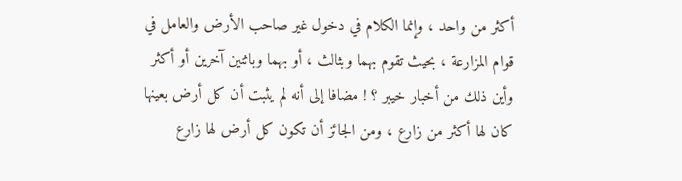أكثر من واحد ، وإنما الكلام في دخول غير صاحب الأرض والعامل في
قوام المزارعة ، بحيث تقوم بهما وبثالث ، أو بهما وباثنين آخرين أو أكثر
وأين ذلك من أخبار خيبر ؟ ! مضافا إلى أنه لم يثبت أن كل أرض بعينها
كان لها أكثر من زارع ، ومن الجائز أن تكون كل أرض لها زارع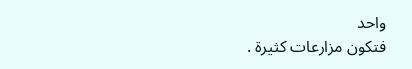واحد
فتكون مزارعات كثيرة .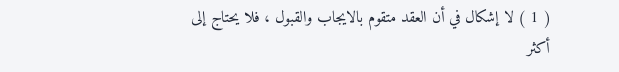( 1 ) لا إشكال في أن العقد متقوم بالايجاب والقبول ، فلا يحتاج إلى
أكثر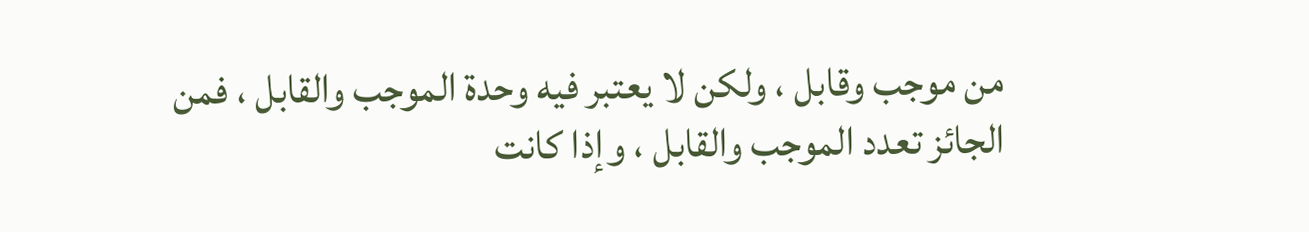من موجب وقابل ، ولكن لا يعتبر فيه وحدة الموجب والقابل ، فمن
الجائز تعدد الموجب والقابل ، وإذا كانت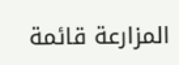المزارعة قائمة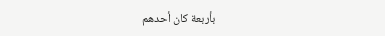بأربعة كان أحدهم